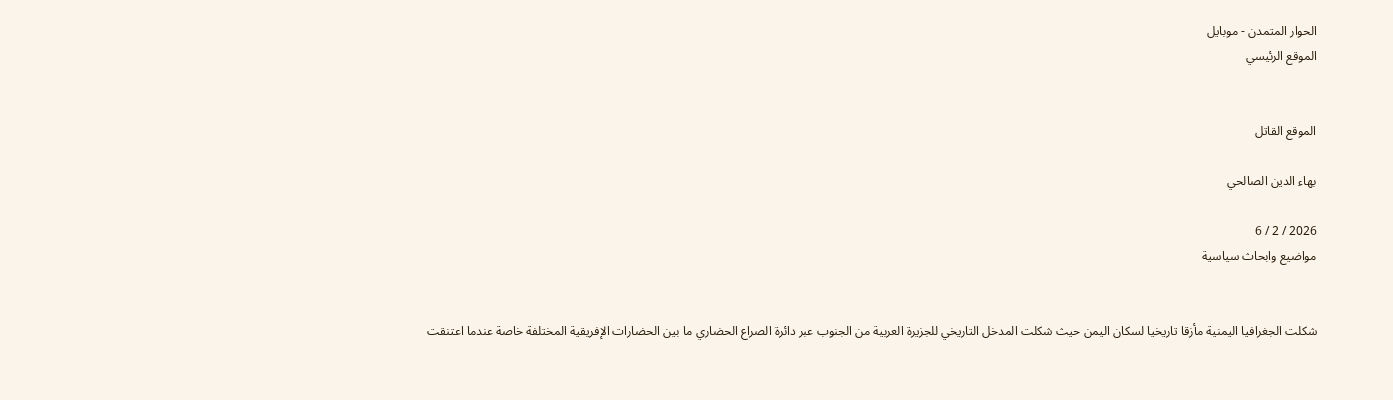الحوار المتمدن - موبايل
الموقع الرئيسي


الموقع القاتل

بهاء الدين الصالحي

2026 / 2 / 6
مواضيع وابحاث سياسية


شكلت الجغرافيا اليمنية مأزقا تاريخيا لسكان اليمن حيث شكلت المدخل التاريخي للجزيرة العربية من الجنوب عبر دائرة الصراع الحضاري ما بين الحضارات الإفريقية المختلفة خاصة عندما اعتنقت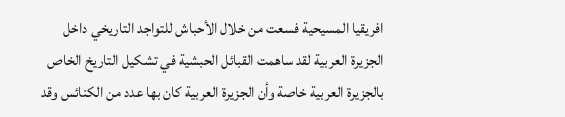افريقيا المسيحية فسعت من خلال الأحباش للتواجد التاريخي داخل الجزيرة العربية لقد ساهمت القبائل الحبشية في تشكيل التاريخ الخاص بالجزيرة العربية خاصة وأن الجزيرة العربية كان بها عدد من الكنائس وقد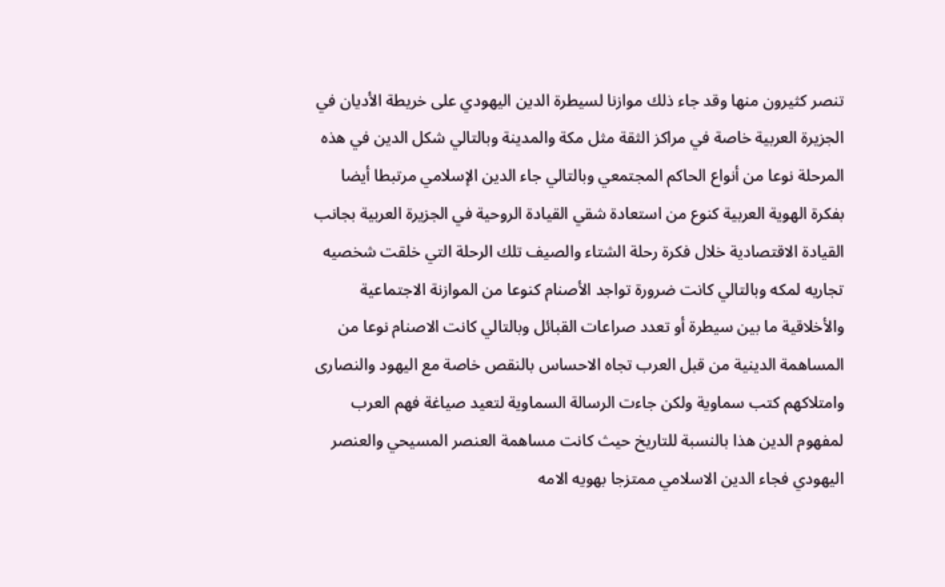تنصر كثيرون منها وقد جاء ذلك موازنا لسيطرة الدين اليهودي على خريطة الأديان في الجزيرة العربية خاصة في مراكز الثقة مثل مكة والمدينة وبالتالي شكل الدين في هذه المرحلة نوعا من أنواع الحاكم المجتمعي وبالتالي جاء الدين الإسلامي مرتبطا أيضا بفكرة الهوية العربية كنوع من استعادة شقي القيادة الروحية في الجزيرة العربية بجانب القيادة الاقتصادية خلال فكرة رحلة الشتاء والصيف تلك الرحلة التي خلقت شخصيه تجاريه لمكه وبالتالي كانت ضرورة تواجد الأصنام كنوعا من الموازنة الاجتماعية والأخلاقية ما بين سيطرة أو تعدد صراعات القبائل وبالتالي كانت الاصنام نوعا من المساهمة الدينية من قبل العرب تجاه الاحساس بالنقص خاصة مع اليهود والنصارى وامتلاكهم كتب سماوية ولكن جاءت الرسالة السماوية لتعيد صياغة فهم العرب لمفهوم الدين هذا بالنسبة للتاريخ حيث كانت مساهمة العنصر المسيحي والعنصر اليهودي فجاء الدين الاسلامي ممتزجا بهويه الامه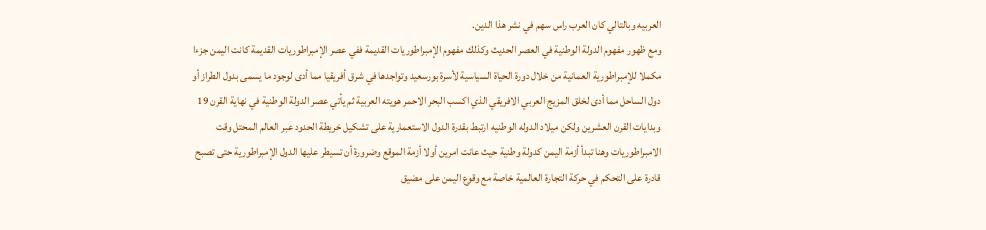العربيه وبالتالي كان العرب راس سهم في نشر هذا الدين.
ومع ظهور مفهوم الدولة الوطنية في العصر الحديث وكذلك مفهوم الإمبراطوريات القديمة ففي عصر الإمبراطوريات القديمة كانت اليمن جزءا مكملا للإمبراطورية العمانية من خلال دورة الحياة السياسية لأسرة بورسعيد وتواجدها في شرق أفريقيا مما أدى لوجود ما يسمى بدول الطراز أو دول الساحل مما أدى لخلق المزيج العربي الافريقي الذي اكسب البحر الاحمر هويته العربية ثم يأتي عصر الدولة الوطنية في نهاية القرن 19 وبدايات القرن العشرين ولكن ميلاد الدوله الوطنيه ارتبط بقدرة الدول الاستعمارية على تشكيل خريطة الحدود عبر العالم المحتل وقت الامبراطوريات وهنا تبدأ أزمة اليمن كدولة وطنية حيث عانت امرين أولا أزمة الموقع وضرورة أن تسيطر عليها الدول الإمبراطورية حتى تصبح قادرة على التحكم في حركة التجارة العالمية خاصة مع وقوع اليمن على مضيق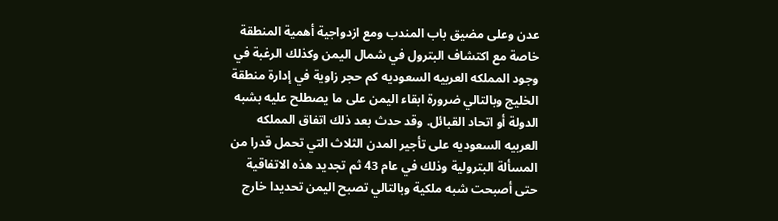عدن وعلى مضيق باب المندب ومع ازدواجية أهمية المنطقة خاصة مع اكتشاف البترول في شمال اليمن وكذلك الرغبة في وجود المملكه العربيه السعوديه كم حجر زاوية في إدارة منطقة الخليج وبالتالي ضرورة ابقاء اليمن على ما يصطلح عليه بشبه الدولة أو اتحاد القبائل. وقد حدث بعد ذلك اتفاق المملكه العربيه السعوديه على تأجير المدن الثلاث التي تحمل قدرا من المسألة البترولية وذلك في عام 43 ثم تجديد هذه الاتفاقية حتى أصبحت شبه ملكية وبالتالي تصبح اليمن تحديدا خارج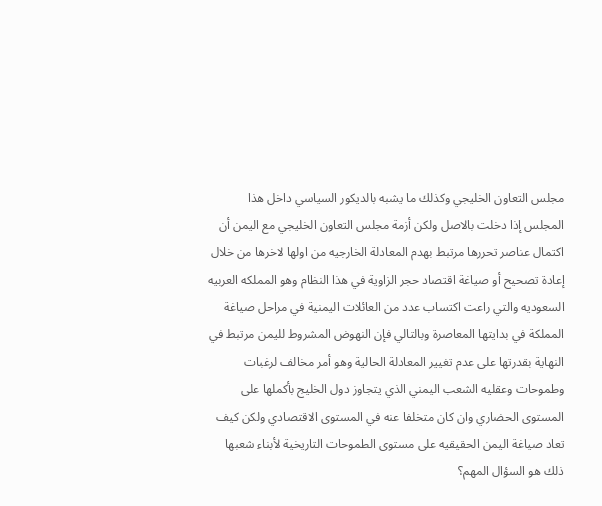مجلس التعاون الخليجي وكذلك ما يشبه بالديكور السياسي داخل هذا المجلس إذا دخلت بالاصل ولكن أزمة مجلس التعاون الخليجي مع اليمن أن اكتمال عناصر تحررها مرتبط بهدم المعادلة الخارجيه من اولها لاخرها من خلال إعادة تصحيح أو صياغة اقتصاد حجر الزاوية في هذا النظام وهو المملكه العربيه السعوديه والتي راعت اكتساب عدد من العائلات اليمنية في مراحل صياغة المملكة في بدايتها المعاصرة وبالتالي فإن النهوض المشروط لليمن مرتبط في النهاية بقدرتها على عدم تغيير المعادلة الحالية وهو أمر مخالف لرغبات وطموحات وعقليه الشعب اليمني الذي يتجاوز دول الخليج بأكملها على المستوى الحضاري وان كان متخلفا عنه في المستوى الاقتصادي ولكن كيف تعاد صياغة اليمن الحقيقيه على مستوى الطموحات التاريخية لأبناء شعبها ذلك هو السؤال المهم؟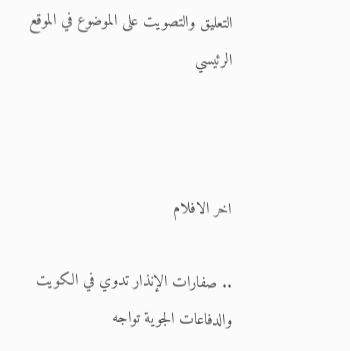التعليق والتصويت على الموضوع في الموقع الرئيسي



اخر الافلام

.. صفارات الإنذار تدوي في الكويت والدفاعات الجوية تواجه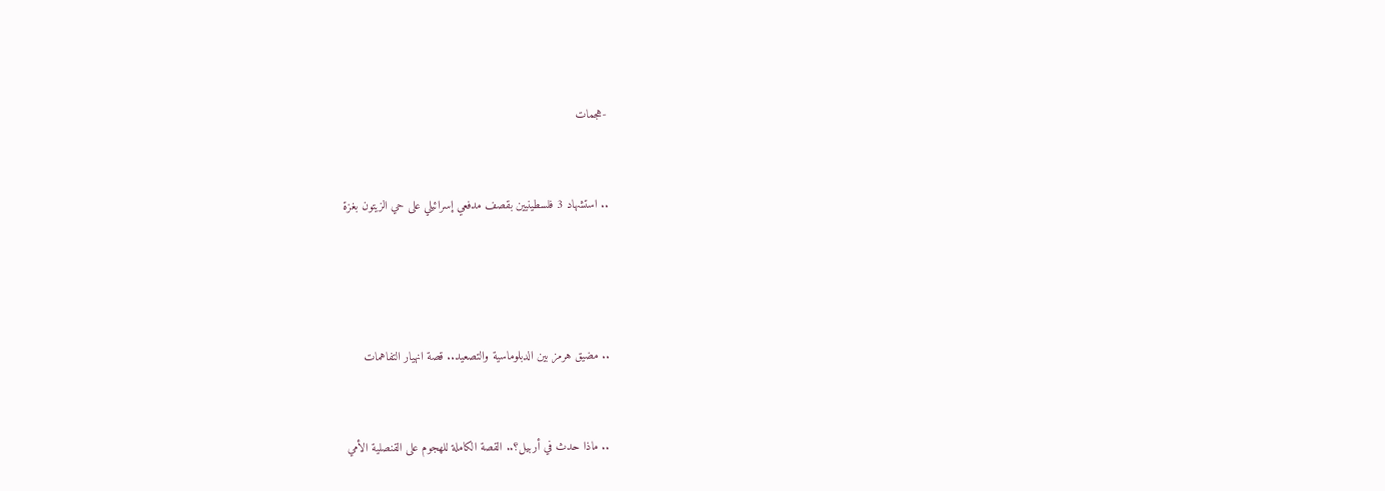-هجمات


.. استشهاد 3 فلسطينيين بقصف مدفعي إسرائيلي على حي الزيتون بغزة




.. مضيق هرمز بين الدبلوماسية والتصعيد.. قصة انهيار التفاهمات


.. ماذا حدث في أربيل؟.. القصة الكاملة للهجوم على القنصلية الأمي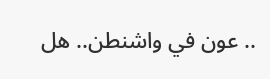.. عون في واشنطن.. هل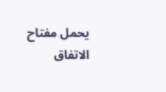يحمل مفتاح الاتفاق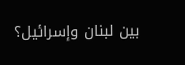بين لبنان وإسرائيل؟